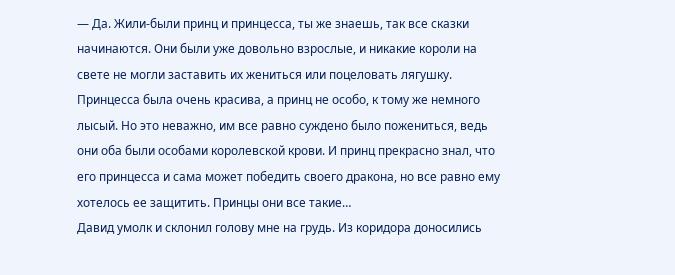— Да. Жили-были принц и принцесса, ты же знаешь, так все сказки начинаются. Они были уже довольно взрослые, и никакие короли на свете не могли заставить их жениться или поцеловать лягушку. Принцесса была очень красива, а принц не особо, к тому же немного лысый. Но это неважно, им все равно суждено было пожениться, ведь они оба были особами королевской крови. И принц прекрасно знал, что его принцесса и сама может победить своего дракона, но все равно ему хотелось ее защитить. Принцы они все такие…
Давид умолк и склонил голову мне на грудь. Из коридора доносились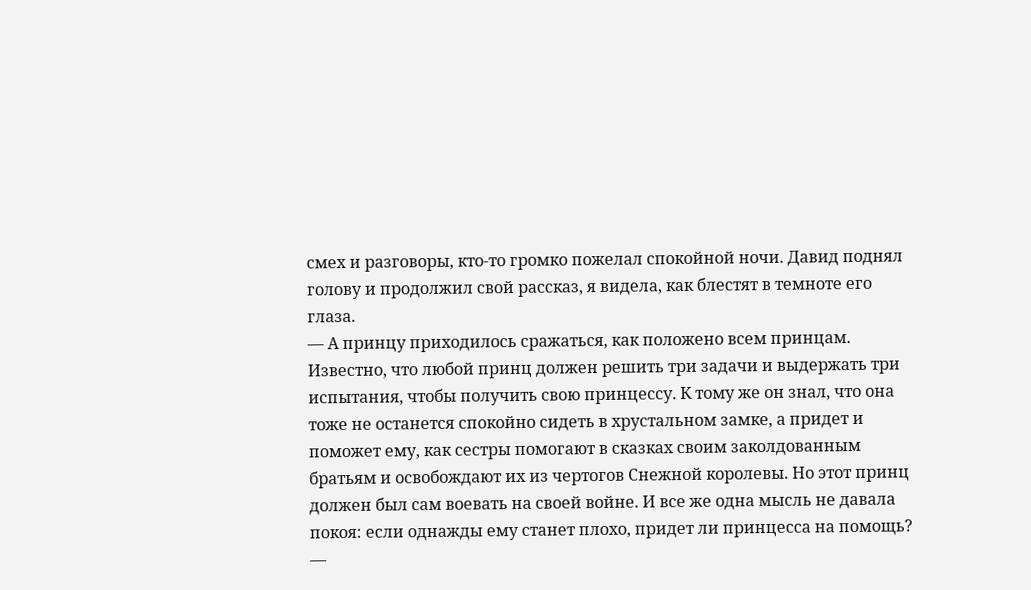смех и разговоры, кто-то громко пожелал спокойной ночи. Давид поднял голову и продолжил свой рассказ, я видела, как блестят в темноте его глаза.
— А принцу приходилось сражаться, как положено всем принцам. Известно, что любой принц должен решить три задачи и выдержать три испытания, чтобы получить свою принцессу. К тому же он знал, что она тоже не останется спокойно сидеть в хрустальном замке, а придет и поможет ему, как сестры помогают в сказках своим заколдованным братьям и освобождают их из чертогов Снежной королевы. Но этот принц должен был сам воевать на своей войне. И все же одна мысль не давала покоя: если однажды ему станет плохо, придет ли принцесса на помощь?
—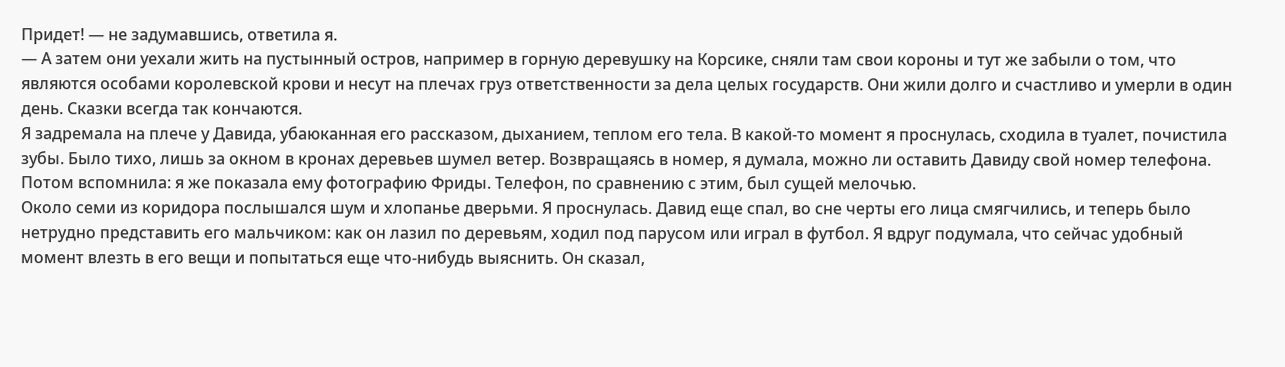Придет! — не задумавшись, ответила я.
— А затем они уехали жить на пустынный остров, например в горную деревушку на Корсике, сняли там свои короны и тут же забыли о том, что являются особами королевской крови и несут на плечах груз ответственности за дела целых государств. Они жили долго и счастливо и умерли в один день. Сказки всегда так кончаются.
Я задремала на плече у Давида, убаюканная его рассказом, дыханием, теплом его тела. В какой-то момент я проснулась, сходила в туалет, почистила зубы. Было тихо, лишь за окном в кронах деревьев шумел ветер. Возвращаясь в номер, я думала, можно ли оставить Давиду свой номер телефона. Потом вспомнила: я же показала ему фотографию Фриды. Телефон, по сравнению с этим, был сущей мелочью.
Около семи из коридора послышался шум и хлопанье дверьми. Я проснулась. Давид еще спал, во сне черты его лица смягчились, и теперь было нетрудно представить его мальчиком: как он лазил по деревьям, ходил под парусом или играл в футбол. Я вдруг подумала, что сейчас удобный момент влезть в его вещи и попытаться еще что-нибудь выяснить. Он сказал,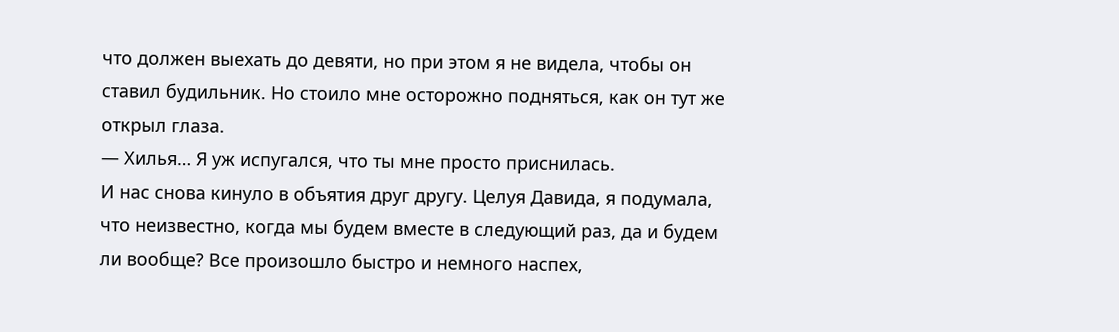что должен выехать до девяти, но при этом я не видела, чтобы он ставил будильник. Но стоило мне осторожно подняться, как он тут же открыл глаза.
— Хилья… Я уж испугался, что ты мне просто приснилась.
И нас снова кинуло в объятия друг другу. Целуя Давида, я подумала, что неизвестно, когда мы будем вместе в следующий раз, да и будем ли вообще? Все произошло быстро и немного наспех,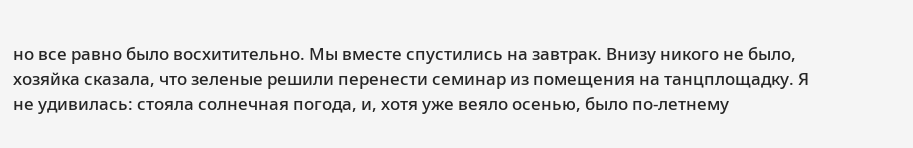но все равно было восхитительно. Мы вместе спустились на завтрак. Внизу никого не было, хозяйка сказала, что зеленые решили перенести семинар из помещения на танцплощадку. Я не удивилась: стояла солнечная погода, и, хотя уже веяло осенью, было по-летнему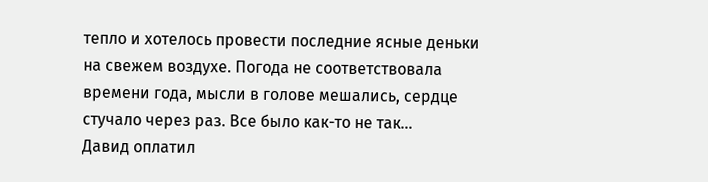тепло и хотелось провести последние ясные деньки на свежем воздухе. Погода не соответствовала времени года, мысли в голове мешались, сердце стучало через раз. Все было как-то не так…
Давид оплатил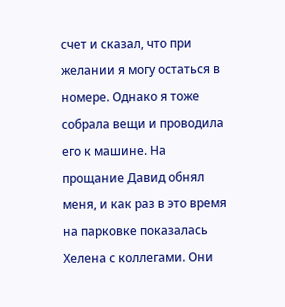счет и сказал, что при желании я могу остаться в номере. Однако я тоже собрала вещи и проводила его к машине. На прощание Давид обнял меня, и как раз в это время на парковке показалась Хелена с коллегами. Они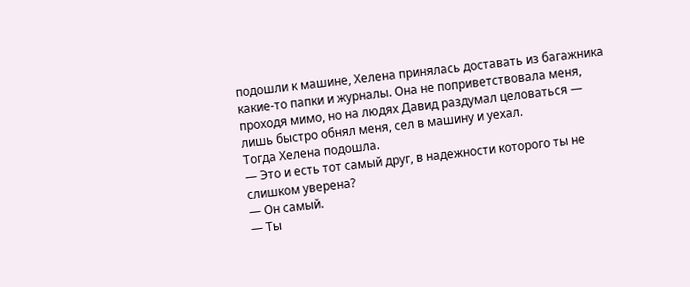подошли к машине, Хелена принялась доставать из багажника какие-то папки и журналы. Она не поприветствовала меня, проходя мимо, но на людях Давид раздумал целоваться — лишь быстро обнял меня, сел в машину и уехал.
Тогда Хелена подошла.
— Это и есть тот самый друг, в надежности которого ты не слишком уверена?
— Он самый.
— Ты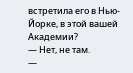встретила его в Нью-Йорке, в этой вашей Академии?
— Нет, не там.
—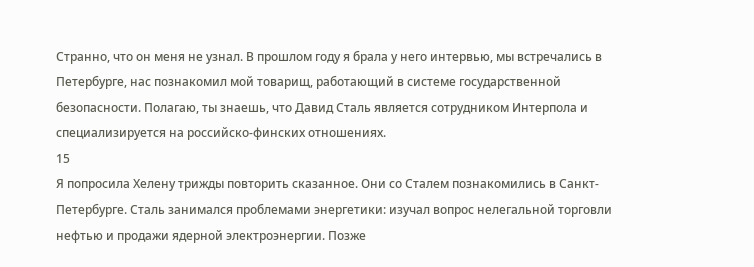Странно, что он меня не узнал. В прошлом году я брала у него интервью, мы встречались в Петербурге, нас познакомил мой товарищ, работающий в системе государственной безопасности. Полагаю, ты знаешь, что Давид Сталь является сотрудником Интерпола и специализируется на российско-финских отношениях.
15
Я попросила Хелену трижды повторить сказанное. Они со Сталем познакомились в Санкт-Петербурге. Сталь занимался проблемами энергетики: изучал вопрос нелегальной торговли нефтью и продажи ядерной электроэнергии. Позже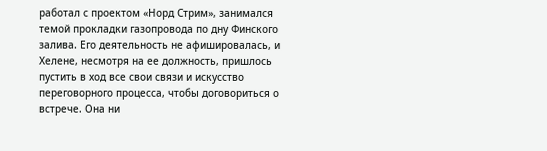работал с проектом «Норд Стрим», занимался темой прокладки газопровода по дну Финского залива. Его деятельность не афишировалась, и Хелене, несмотря на ее должность, пришлось пустить в ход все свои связи и искусство переговорного процесса, чтобы договориться о встрече. Она ни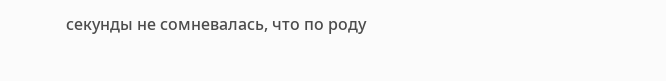секунды не сомневалась, что по роду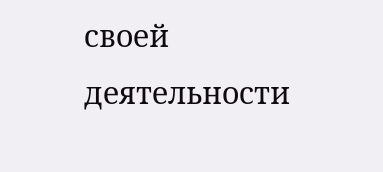своей деятельности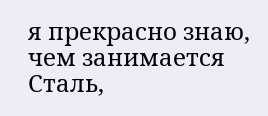я прекрасно знаю, чем занимается Сталь,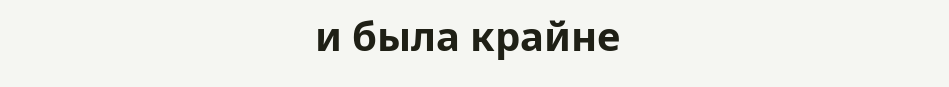и была крайне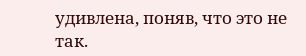удивлена, поняв, что это не так.